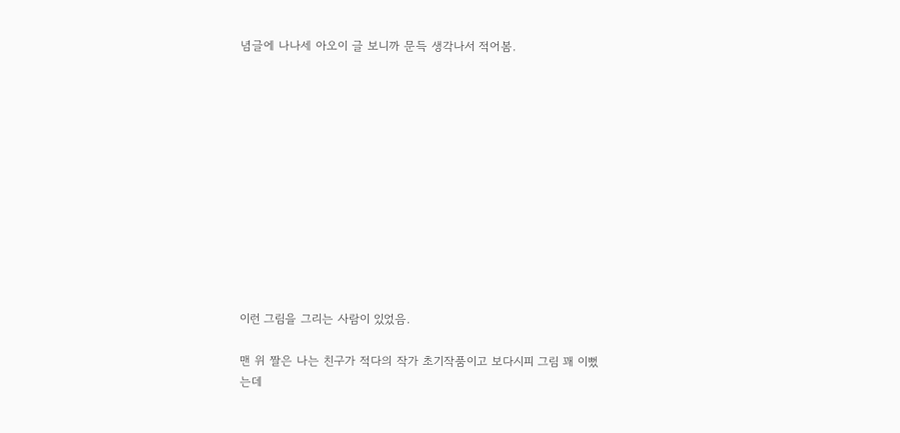념글에 나나세 아오이 글 보니까 문득 생각나서 적어봄.












이런 그림을 그리는 사람이 있었음.

맨 위 짤은 나는 친구가 적다의 작가 초기작품이고 보다시피 그림 꽤 이뻤는데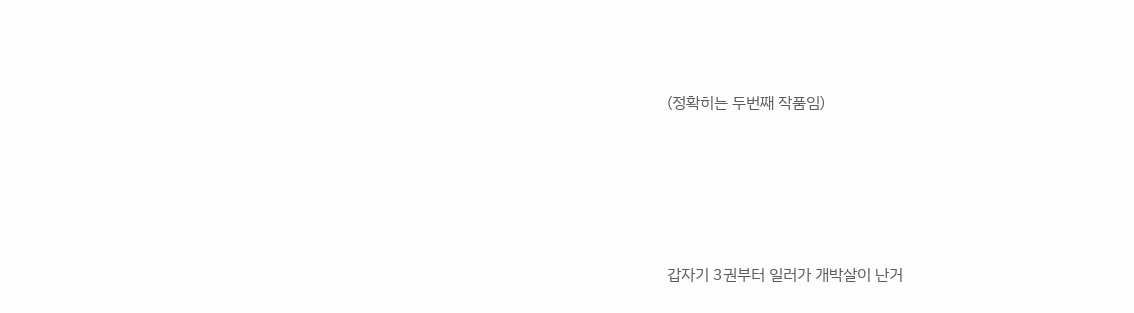(정확히는 두번째 작품임)








갑자기 3권부터 일러가 개박살이 난거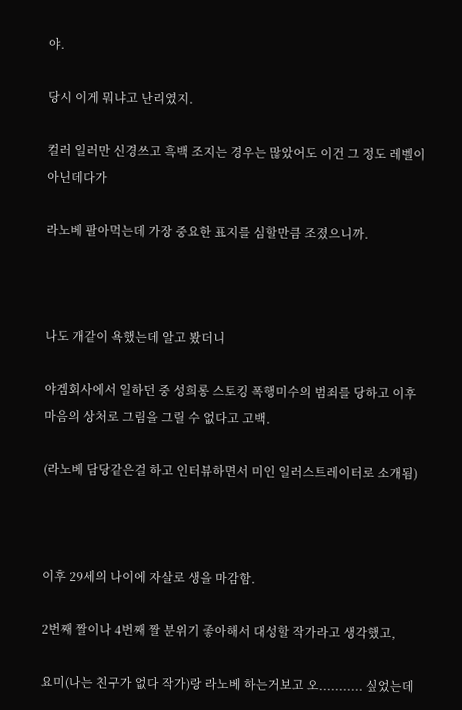야.

당시 이게 뭐냐고 난리였지.

컬러 일러만 신경쓰고 흑백 조지는 경우는 많았어도 이건 그 정도 레벨이 아닌데다가

라노베 팔아먹는데 가장 중요한 표지를 심할만큼 조졌으니까.



나도 개같이 욕했는데 알고 봤더니

야겜회사에서 일하던 중 성희롱 스토킹 폭행미수의 범죄를 당하고 이후 마음의 상처로 그림을 그릴 수 없다고 고백.

(라노베 담당같은걸 하고 인터뷰하면서 미인 일러스트레이터로 소개됨)



이후 29세의 나이에 자살로 생을 마감함.

2번째 짤이나 4번째 짤 분위기 좋아해서 대성할 작가라고 생각했고,

요미(나는 친구가 없다 작가)랑 라노베 하는거보고 오........... 싶었는데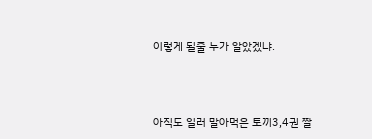이렇게 될줄 누가 알았겠냐.




아직도 일러 말아먹은 토끼3,4권 짤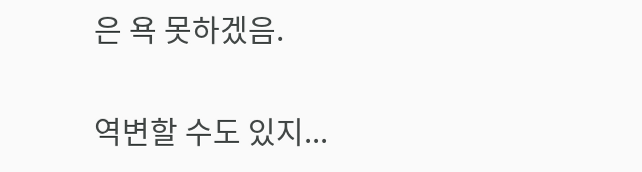은 욕 못하겠음.

역변할 수도 있지...